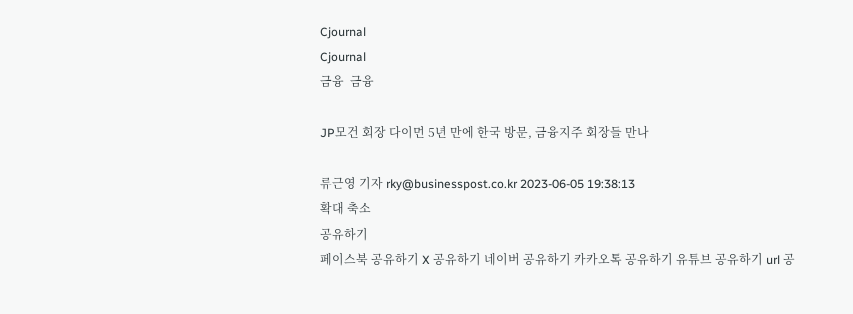Cjournal
Cjournal
금융  금융

JP모건 회장 다이먼 5년 만에 한국 방문, 금융지주 회장들 만나

류근영 기자 rky@businesspost.co.kr 2023-06-05 19:38:13
확대 축소
공유하기
페이스북 공유하기 X 공유하기 네이버 공유하기 카카오톡 공유하기 유튜브 공유하기 url 공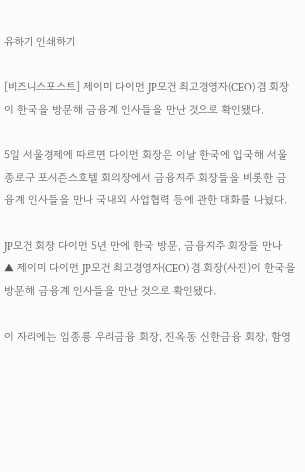유하기 인쇄하기

[비즈니스포스트] 제이미 다이먼 JP모건 최고경영자(CEO) 겸 회장이 한국을 방문해 금융계 인사들을 만난 것으로 확인됐다.

5일 서울경제에 따르면 다이먼 회장은 이날 한국에 입국해 서울 종로구 포시즌스호텔 회의장에서 금융지주 회장들을 비롯한 금융계 인사들을 만나 국내외 사업협력 등에 관한 대화를 나눴다.

JP모건 회장 다이먼 5년 만에 한국 방문, 금융지주 회장들 만나
▲ 제이미 다이먼 JP모건 최고경영자(CEO) 겸 회장(사진)이 한국을 방문해 금융계 인사들을 만난 것으로 확인됐다.

이 자리에는 임종룡 우리금융 회장, 진옥동 신한금융 회장, 함영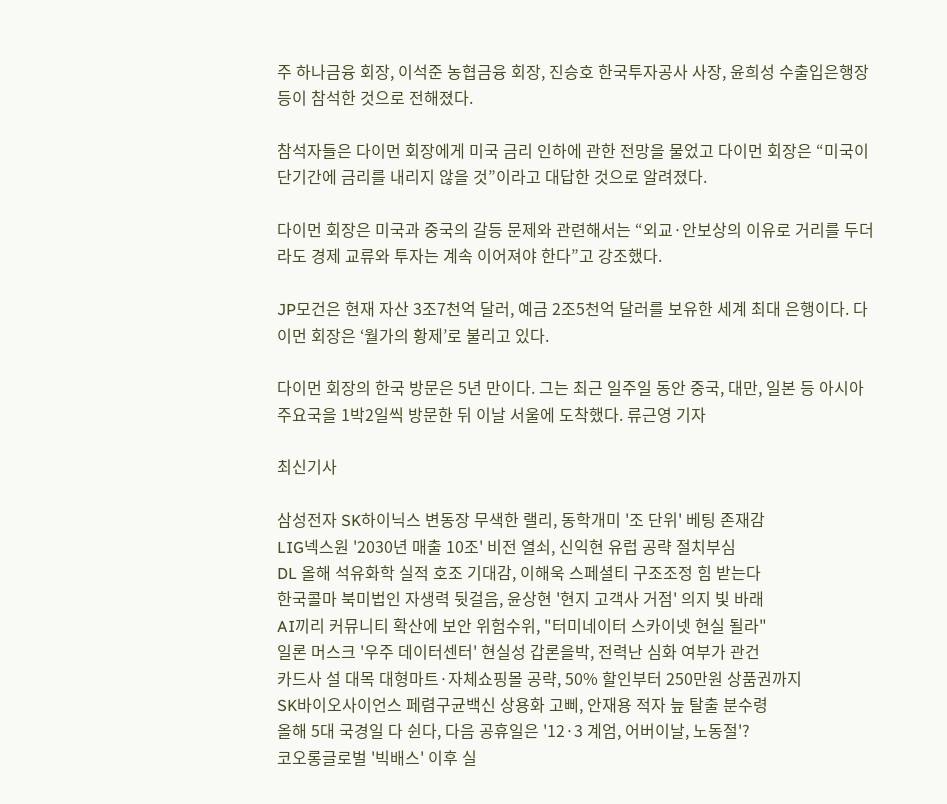주 하나금융 회장, 이석준 농협금융 회장, 진승호 한국투자공사 사장, 윤희성 수출입은행장 등이 참석한 것으로 전해졌다.

참석자들은 다이먼 회장에게 미국 금리 인하에 관한 전망을 물었고 다이먼 회장은 “미국이 단기간에 금리를 내리지 않을 것”이라고 대답한 것으로 알려졌다.

다이먼 회장은 미국과 중국의 갈등 문제와 관련해서는 “외교·안보상의 이유로 거리를 두더라도 경제 교류와 투자는 계속 이어져야 한다”고 강조했다.

JP모건은 현재 자산 3조7천억 달러, 예금 2조5천억 달러를 보유한 세계 최대 은행이다. 다이먼 회장은 ‘월가의 황제’로 불리고 있다.

다이먼 회장의 한국 방문은 5년 만이다. 그는 최근 일주일 동안 중국, 대만, 일본 등 아시아 주요국을 1박2일씩 방문한 뒤 이날 서울에 도착했다. 류근영 기자

최신기사

삼성전자 SK하이닉스 변동장 무색한 랠리, 동학개미 '조 단위' 베팅 존재감
LIG넥스원 '2030년 매출 10조' 비전 열쇠, 신익현 유럽 공략 절치부심
DL 올해 석유화학 실적 호조 기대감, 이해욱 스페셜티 구조조정 힘 받는다
한국콜마 북미법인 자생력 뒷걸음, 윤상현 '현지 고객사 거점' 의지 빛 바래
AI끼리 커뮤니티 확산에 보안 위험수위, "터미네이터 스카이넷 현실 될라"
일론 머스크 '우주 데이터센터' 현실성 갑론을박, 전력난 심화 여부가 관건
카드사 설 대목 대형마트·자체쇼핑몰 공략, 50% 할인부터 250만원 상품권까지
SK바이오사이언스 페렴구균백신 상용화 고삐, 안재용 적자 늪 탈출 분수령
올해 5대 국경일 다 쉰다, 다음 공휴일은 '12·3 계엄, 어버이날, 노동절'?
코오롱글로벌 '빅배스' 이후 실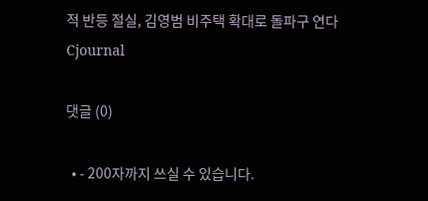적 반등 절실, 김영범 비주택 확대로 돌파구 연다
Cjournal

댓글 (0)

  • - 200자까지 쓰실 수 있습니다.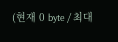(현재 0 byte / 최대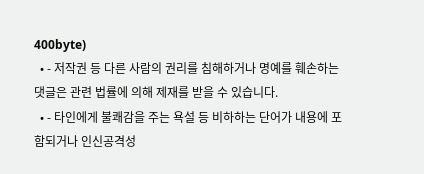400byte)
  • - 저작권 등 다른 사람의 권리를 침해하거나 명예를 훼손하는 댓글은 관련 법률에 의해 제재를 받을 수 있습니다.
  • - 타인에게 불쾌감을 주는 욕설 등 비하하는 단어가 내용에 포함되거나 인신공격성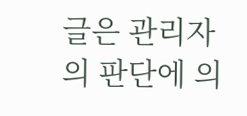글은 관리자의 판단에 의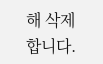해 삭제 합니다.